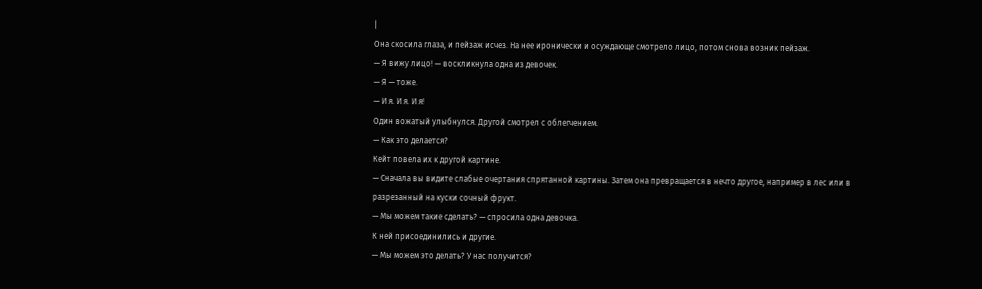|
Она скосила глаза, и пейзаж исчез. На нее иронически и осуждающе смотрело лицо, потом снова возник пейзаж.
— Я вижу лицо! — воскликнула одна из девочек.
— Я — тоже.
— И я. И я. И я!
Один вожатый улыбнулся. Другой смотрел с облегчением.
— Как это делается?
Кейт повела их к другой картине.
— Сначала вы видите слабые очертания спрятанной картины. Затем она превращается в нечто другое, например в лес или в разрезанный на куски сочный фрукт.
— Мы можем такие сделать? — спросила одна девочка.
К ней присоединились и другие.
— Мы можем это делать? У нас получится?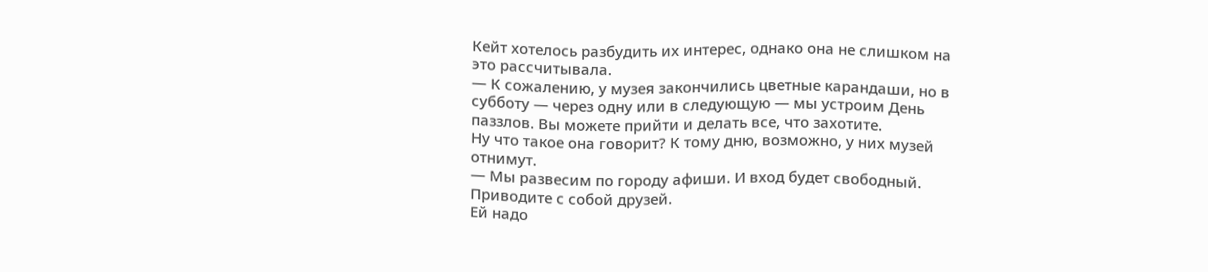Кейт хотелось разбудить их интерес, однако она не слишком на это рассчитывала.
— К сожалению, у музея закончились цветные карандаши, но в субботу — через одну или в следующую — мы устроим День паззлов. Вы можете прийти и делать все, что захотите.
Ну что такое она говорит? К тому дню, возможно, у них музей отнимут.
— Мы развесим по городу афиши. И вход будет свободный. Приводите с собой друзей.
Ей надо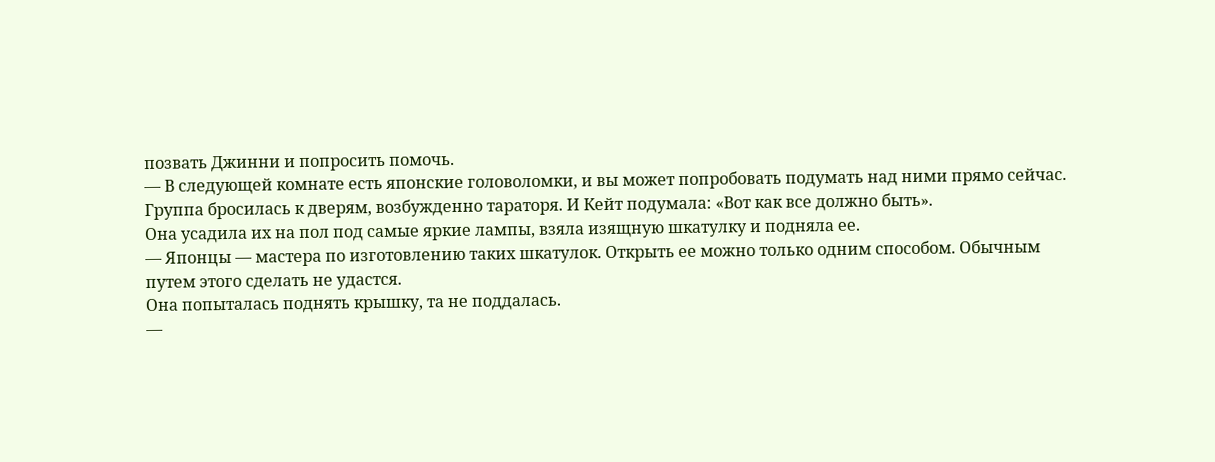позвать Джинни и попросить помочь.
— В следующей комнате есть японские головоломки, и вы может попробовать подумать над ними прямо сейчас.
Группа бросилась к дверям, возбужденно тараторя. И Кейт подумала: «Вот как все должно быть».
Она усадила их на пол под самые яркие лампы, взяла изящную шкатулку и подняла ее.
— Японцы — мастера по изготовлению таких шкатулок. Открыть ее можно только одним способом. Обычным путем этого сделать не удастся.
Она попыталась поднять крышку, та не поддалась.
—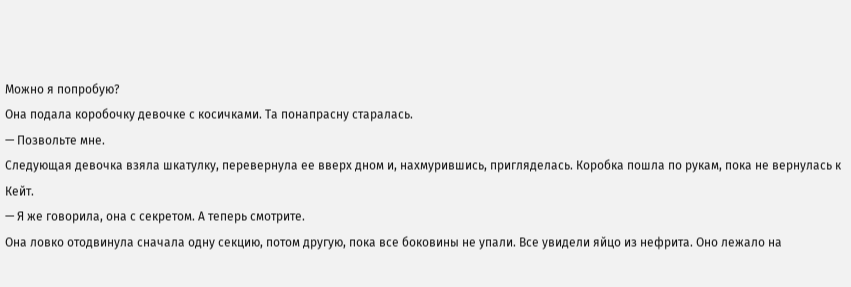Можно я попробую?
Она подала коробочку девочке с косичками. Та понапрасну старалась.
— Позвольте мне.
Следующая девочка взяла шкатулку, перевернула ее вверх дном и, нахмурившись, пригляделась. Коробка пошла по рукам, пока не вернулась к Кейт.
— Я же говорила, она с секретом. А теперь смотрите.
Она ловко отодвинула сначала одну секцию, потом другую, пока все боковины не упали. Все увидели яйцо из нефрита. Оно лежало на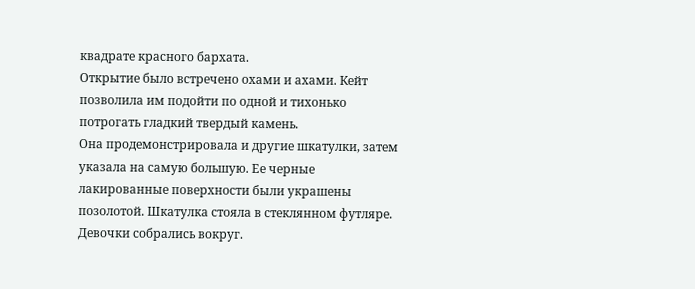квадрате красного бархата.
Открытие было встречено охами и ахами. Кейт позволила им подойти по одной и тихонько потрогать гладкий твердый камень.
Она продемонстрировала и другие шкатулки, затем указала на самую большую. Ее черные лакированные поверхности были украшены позолотой. Шкатулка стояла в стеклянном футляре.
Девочки собрались вокруг.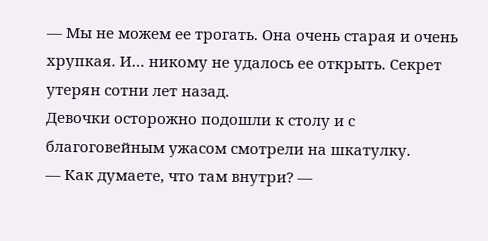— Мы не можем ее трогать. Она очень старая и очень хрупкая. И… никому не удалось ее открыть. Секрет утерян сотни лет назад.
Девочки осторожно подошли к столу и с благоговейным ужасом смотрели на шкатулку.
— Как думаете, что там внутри? —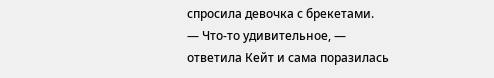спросила девочка с брекетами.
— Что-то удивительное, — ответила Кейт и сама поразилась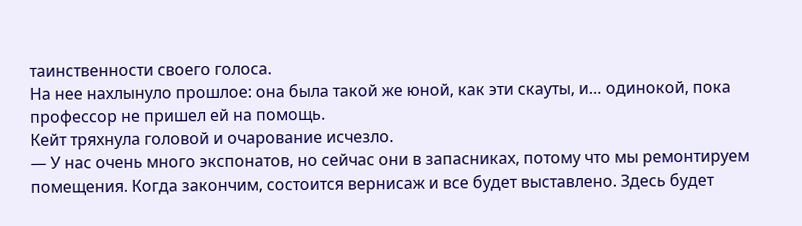таинственности своего голоса.
На нее нахлынуло прошлое: она была такой же юной, как эти скауты, и… одинокой, пока профессор не пришел ей на помощь.
Кейт тряхнула головой и очарование исчезло.
— У нас очень много экспонатов, но сейчас они в запасниках, потому что мы ремонтируем помещения. Когда закончим, состоится вернисаж и все будет выставлено. Здесь будет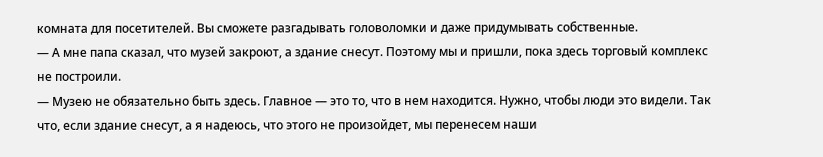комната для посетителей. Вы сможете разгадывать головоломки и даже придумывать собственные.
— А мне папа сказал, что музей закроют, а здание снесут. Поэтому мы и пришли, пока здесь торговый комплекс не построили.
— Музею не обязательно быть здесь. Главное — это то, что в нем находится. Нужно, чтобы люди это видели. Так что, если здание снесут, а я надеюсь, что этого не произойдет, мы перенесем наши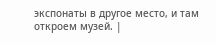экспонаты в другое место, и там откроем музей. |